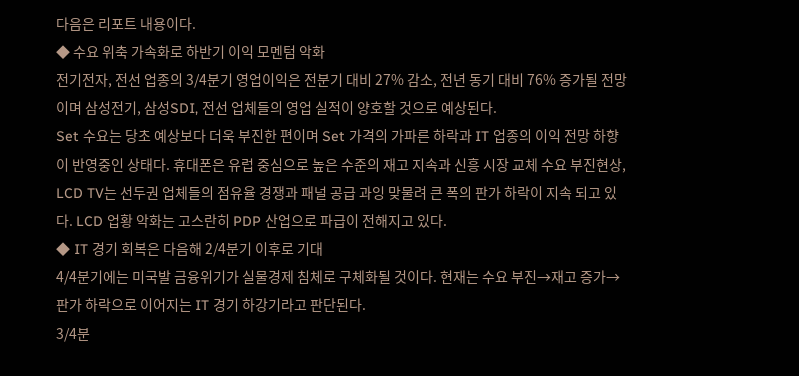다음은 리포트 내용이다.
◆ 수요 위축 가속화로 하반기 이익 모멘텀 악화
전기전자, 전선 업종의 3/4분기 영업이익은 전분기 대비 27% 감소, 전년 동기 대비 76% 증가될 전망이며 삼성전기, 삼성SDI, 전선 업체들의 영업 실적이 양호할 것으로 예상된다.
Set 수요는 당초 예상보다 더욱 부진한 편이며 Set 가격의 가파른 하락과 IT 업종의 이익 전망 하향이 반영중인 상태다. 휴대폰은 유럽 중심으로 높은 수준의 재고 지속과 신흥 시장 교체 수요 부진현상, LCD TV는 선두권 업체들의 점유율 경쟁과 패널 공급 과잉 맞물려 큰 폭의 판가 하락이 지속 되고 있다. LCD 업황 악화는 고스란히 PDP 산업으로 파급이 전해지고 있다.
◆ IT 경기 회복은 다음해 2/4분기 이후로 기대
4/4분기에는 미국발 금융위기가 실물경제 침체로 구체화될 것이다. 현재는 수요 부진→재고 증가→판가 하락으로 이어지는 IT 경기 하강기라고 판단된다.
3/4분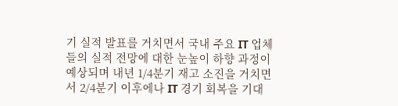기 실적 발표를 거치면서 국내 주요 IT 업체들의 실적 전망에 대한 눈높이 하향 과정이 예상되며 내년 1/4분기 재고 소진을 거치면서 2/4분기 이후에나 IT 경기 회복을 기대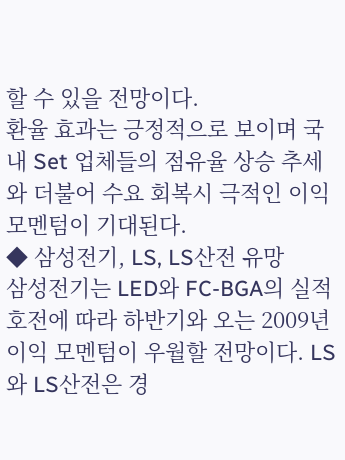할 수 있을 전망이다.
환율 효과는 긍정적으로 보이며 국내 Set 업체들의 점유율 상승 추세와 더불어 수요 회복시 극적인 이익 모멘텀이 기대된다.
◆ 삼성전기, LS, LS산전 유망
삼성전기는 LED와 FC-BGA의 실적 호전에 따라 하반기와 오는 2009년 이익 모멘텀이 우월할 전망이다. LS와 LS산전은 경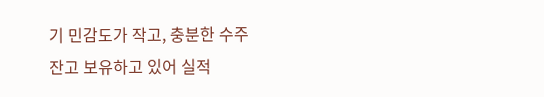기 민감도가 작고, 충분한 수주 잔고 보유하고 있어 실적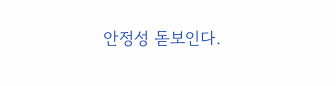안정성 돋보인다.